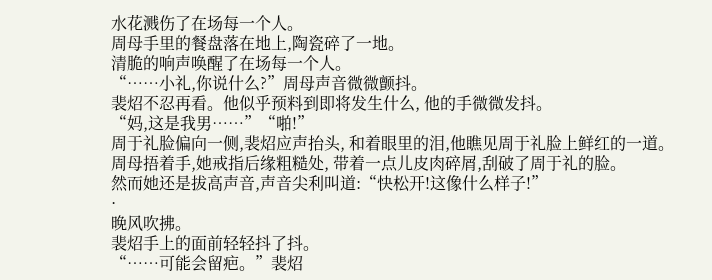水花溅伤了在场每一个人。
周母手里的餐盘落在地上,陶瓷碎了一地。
清脆的响声唤醒了在场每一个人。
“……小礼,你说什么?”周母声音微微颤抖。
裴炤不忍再看。他似乎预料到即将发生什么, 他的手微微发抖。
“妈,这是我男……”“啪!”
周于礼脸偏向一侧,裴炤应声抬头, 和着眼里的泪,他瞧见周于礼脸上鲜红的一道。
周母捂着手,她戒指后缘粗糙处, 带着一点儿皮肉碎屑,刮破了周于礼的脸。
然而她还是拔高声音,声音尖利叫道:“快松开!这像什么样子!”
·
晚风吹拂。
裴炤手上的面前轻轻抖了抖。
“……可能会留疤。”裴炤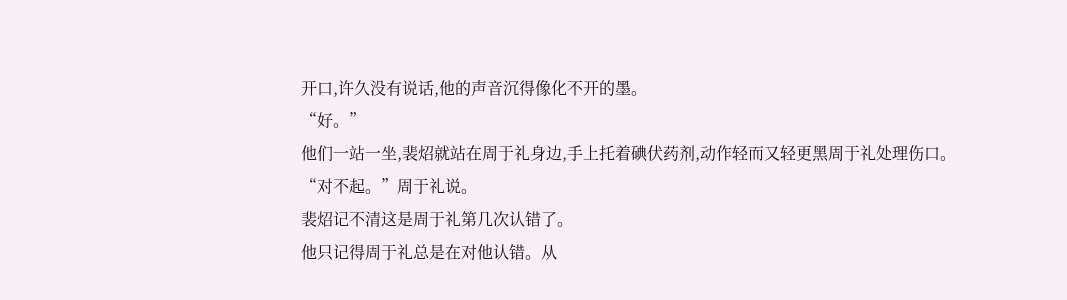开口,许久没有说话,他的声音沉得像化不开的墨。
“好。”
他们一站一坐,裴炤就站在周于礼身边,手上托着碘伏药剂,动作轻而又轻更黑周于礼处理伤口。
“对不起。”周于礼说。
裴炤记不清这是周于礼第几次认错了。
他只记得周于礼总是在对他认错。从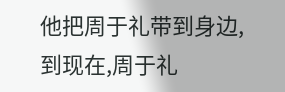他把周于礼带到身边,到现在,周于礼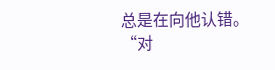总是在向他认错。
“对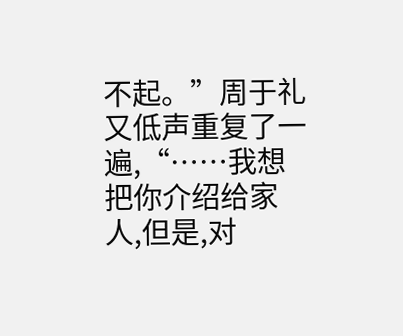不起。”周于礼又低声重复了一遍,“……我想把你介绍给家人,但是,对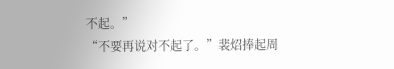不起。”
“不要再说对不起了。”裴炤捧起周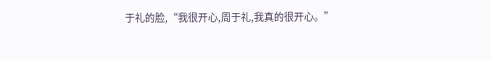于礼的脸,“我很开心,周于礼,我真的很开心。”